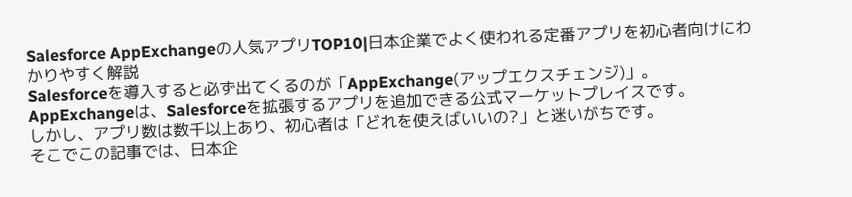Salesforce AppExchangeの人気アプリTOP10|日本企業でよく使われる定番アプリを初心者向けにわかりやすく解説
Salesforceを導入すると必ず出てくるのが「AppExchange(アップエクスチェンジ)」。
AppExchangeは、Salesforceを拡張するアプリを追加できる公式マーケットプレイスです。
しかし、アプリ数は数千以上あり、初心者は「どれを使えばいいの?」と迷いがちです。
そこでこの記事では、日本企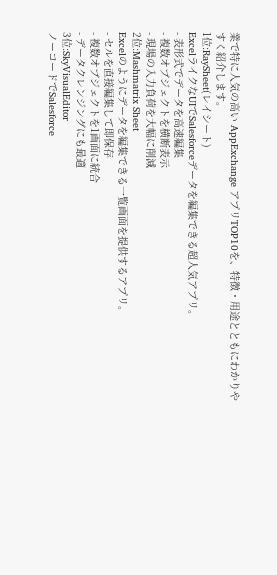業で特に人気の高い AppExchange アプリTOP10を、特徴・用途とともにわかりやすく紹介します。
1位:RaySheet(レイシート)
ExcelライクなUIでSalesforceデータを編集できる超人気アプリ。
- 表形式でデータを高速編集
- 複数オブジェクトを横断表示
- 現場の入力負荷を大幅に削減
2位:Mashmatrix Sheet
Excelのようにデータを編集できる一覧画面を提供するアプリ。
- セルを直接編集して即保存
- 複数オブジェクトを1画面に統合
- データクレンジングにも最適
3位:SkyVisualEditor
ノーコードでSalesforce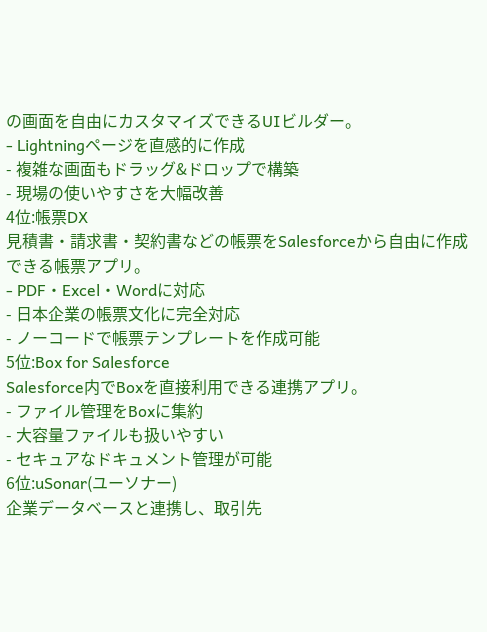の画面を自由にカスタマイズできるUIビルダー。
- Lightningページを直感的に作成
- 複雑な画面もドラッグ&ドロップで構築
- 現場の使いやすさを大幅改善
4位:帳票DX
見積書・請求書・契約書などの帳票をSalesforceから自由に作成できる帳票アプリ。
- PDF・Excel・Wordに対応
- 日本企業の帳票文化に完全対応
- ノーコードで帳票テンプレートを作成可能
5位:Box for Salesforce
Salesforce内でBoxを直接利用できる連携アプリ。
- ファイル管理をBoxに集約
- 大容量ファイルも扱いやすい
- セキュアなドキュメント管理が可能
6位:uSonar(ユーソナー)
企業データベースと連携し、取引先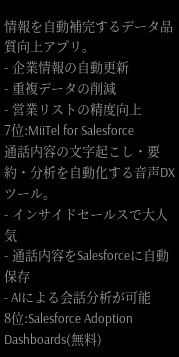情報を自動補完するデータ品質向上アプリ。
- 企業情報の自動更新
- 重複データの削減
- 営業リストの精度向上
7位:MiiTel for Salesforce
通話内容の文字起こし・要約・分析を自動化する音声DXツール。
- インサイドセールスで大人気
- 通話内容をSalesforceに自動保存
- AIによる会話分析が可能
8位:Salesforce Adoption Dashboards(無料)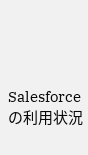Salesforceの利用状況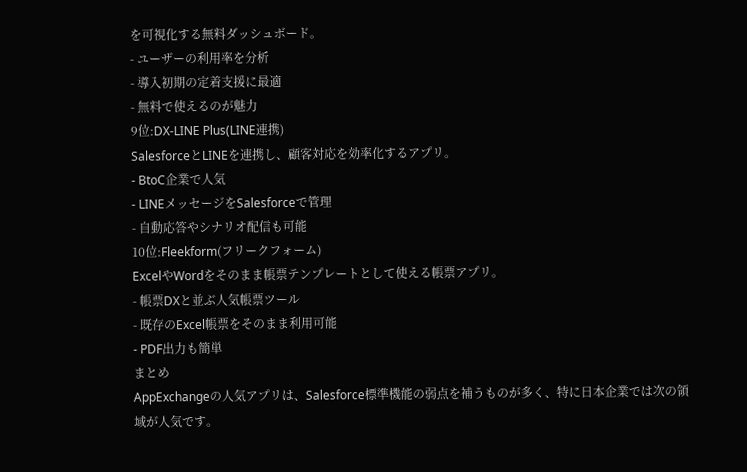を可視化する無料ダッシュボード。
- ユーザーの利用率を分析
- 導入初期の定着支援に最適
- 無料で使えるのが魅力
9位:DX-LINE Plus(LINE連携)
SalesforceとLINEを連携し、顧客対応を効率化するアプリ。
- BtoC企業で人気
- LINEメッセージをSalesforceで管理
- 自動応答やシナリオ配信も可能
10位:Fleekform(フリークフォーム)
ExcelやWordをそのまま帳票テンプレートとして使える帳票アプリ。
- 帳票DXと並ぶ人気帳票ツール
- 既存のExcel帳票をそのまま利用可能
- PDF出力も簡単
まとめ
AppExchangeの人気アプリは、Salesforce標準機能の弱点を補うものが多く、特に日本企業では次の領域が人気です。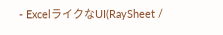- ExcelライクなUI(RaySheet /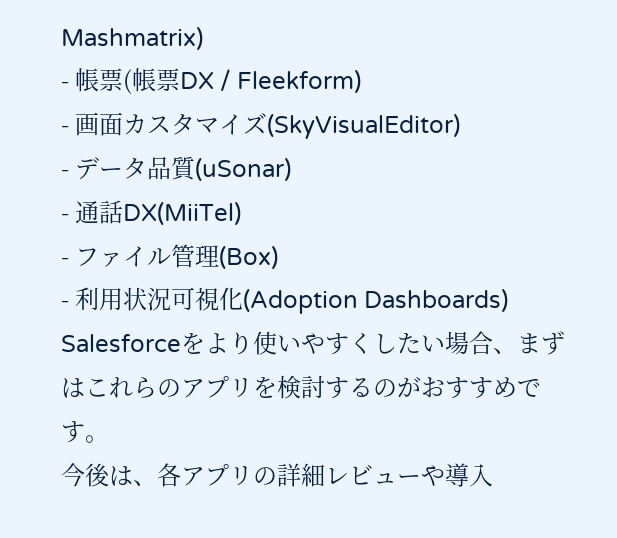Mashmatrix)
- 帳票(帳票DX / Fleekform)
- 画面カスタマイズ(SkyVisualEditor)
- データ品質(uSonar)
- 通話DX(MiiTel)
- ファイル管理(Box)
- 利用状況可視化(Adoption Dashboards)
Salesforceをより使いやすくしたい場合、まずはこれらのアプリを検討するのがおすすめです。
今後は、各アプリの詳細レビューや導入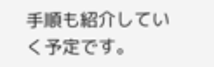手順も紹介していく予定です。